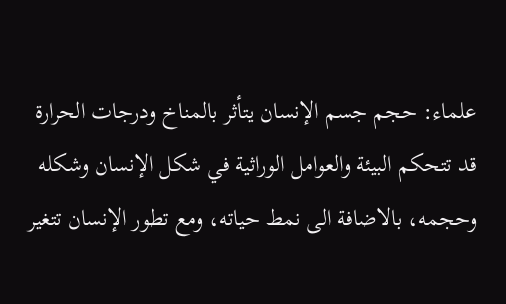علماء: حجم جسم الإنسان يتأثر بالمناخ ودرجات الحرارة
قد تتحكم البيئة والعوامل الوراثية في شكل الإنسان وشكله وحجمه، بالاضافة الى نمط حياته، ومع تطور الإنسان تتغير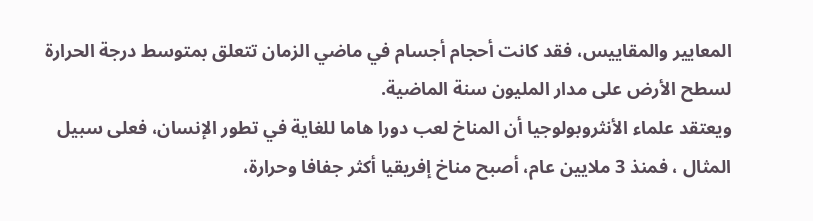المعايير والمقاييس، فقد كانت أحجام أجسام في ماضي الزمان تتعلق بمتوسط درجة الحرارة لسطح الأرض على مدار المليون سنة الماضية.
ويعتقد علماء الأنثروبولوجيا أن المناخ لعب دورا هاما للغاية في تطور الإنسان، فعلى سبيل المثال ، فمنذ 3 ملايين عام، أصبح مناخ إفريقيا أكثر جفافا وحرارة،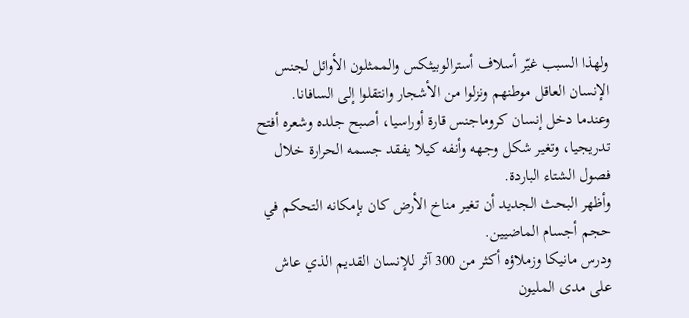ولهذا السبب غيّر أسلاف أسترالوبيثكس والممثلون الأوائل لجنس الإنسان العاقل موطنهم ونزلوا من الأشجار وانتقلوا إلى السافانا. وعندما دخل إنسان كروماجنس قارة أوراسيا، أصبح جلده وشعره أفتح تدريجيا، وتغير شكل وجهه وأنفه كيلا يفقد جسمه الحرارة خلال فصول الشتاء الباردة.
وأظهر البحث الجديد أن تغير مناخ الأرض كان بإمكانه التحكم في حجم أجسام الماضيين.
ودرس مانيكا وزملاؤه أكثر من 300 آثر للإنسان القديم الذي عاش على مدى المليون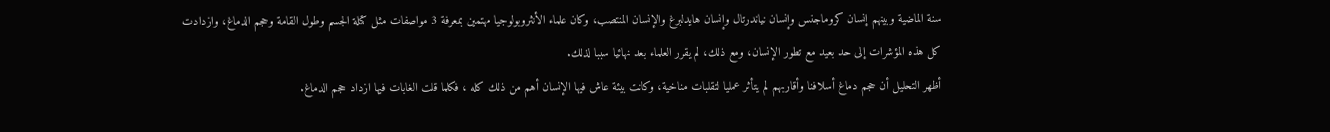سنة الماضية وبينهم إنسان كروماجنس وإنسان نياندرتال وإنسان هايدلبرغ والإنسان المنتصب، وكان علماء الأنثروبولوجيا مهتمين بمعرفة 3 مواصفات مثل كتلة الجسم وطول القامة وحجم الدماغ، وازدادت كل هذه المؤشرات إلى حد بعيد مع تطور الإنسان، ومع ذلك، لم يقرر العلماء بعد نهائيا سببا لذلك.
أظهر التحليل أن حجم دماغ أسلافنا وأقاربهم لم يتأثر عمليا لتقلبات مناخية، وكانت بيئة عاش فيها الإنسان أهم من ذلك كله ، فكلما قلت الغابات فيها ازداد حجم الدماغ.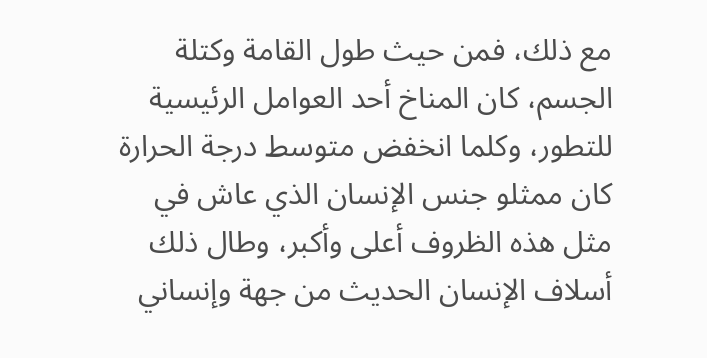مع ذلك، فمن حيث طول القامة وكتلة الجسم، كان المناخ أحد العوامل الرئيسية للتطور، وكلما انخفض متوسط درجة الحرارة كان ممثلو جنس الإنسان الذي عاش في مثل هذه الظروف أعلى وأكبر، وطال ذلك أسلاف الإنسان الحديث من جهة وإنساني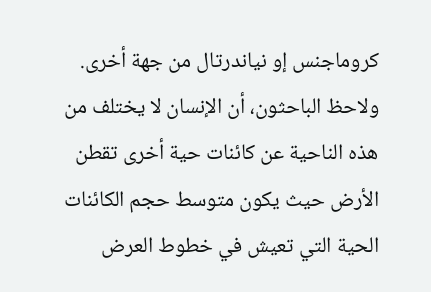كروماجنس إو نياندرتال من جهة أخرى.
ولاحظ الباحثون، أن الإنسان لا يختلف من هذه الناحية عن كائنات حية أخرى تقطن الأرض حيث يكون متوسط حجم الكائنات الحية التي تعيش في خطوط العرض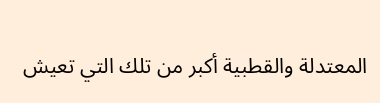المعتدلة والقطبية أكبر من تلك التي تعيش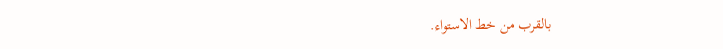بالقرب من خط الاستواء.